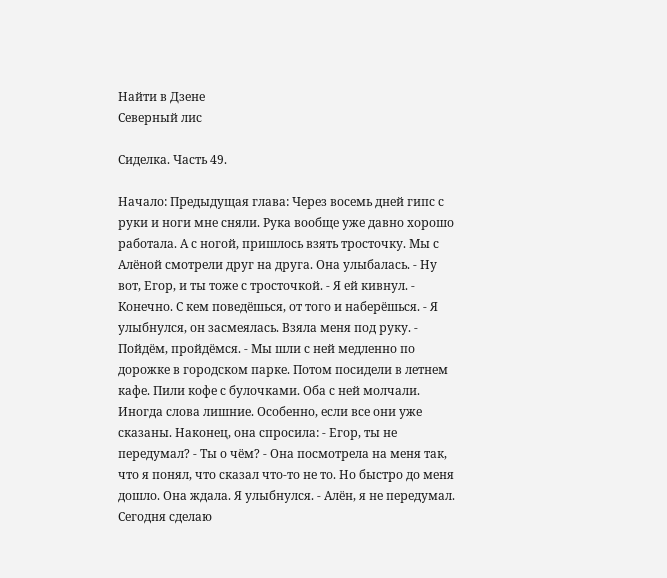Найти в Дзене
Северный лис

Сиделка. Часть 49.

Начало: Предыдущая глава: Через восемь дней гипс с руки и ноги мне сняли. Рука вообще уже давно хорошо работала. А с ногой, пришлось взять тросточку. Мы с Алёной смотрели друг на друга. Она улыбалась. - Ну вот, Егор, и ты тоже с тросточкой. - Я ей кивнул. - Конечно. С кем поведёшься, от того и наберёшься. - Я улыбнулся, он засмеялась. Взяла меня под руку. - Пойдём, пройдёмся. - Мы шли с ней медленно по дорожке в городском парке. Потом посидели в летнем кафе. Пили кофе с булочками. Оба с ней молчали. Иногда слова лишние. Особенно, если все они уже сказаны. Наконец, она спросила: - Егор, ты не передумал? - Ты о чём? - Она посмотрела на меня так, что я понял, что сказал что-то не то. Но быстро до меня дошло. Она ждала. Я улыбнулся. - Алён, я не передумал. Сегодня сделаю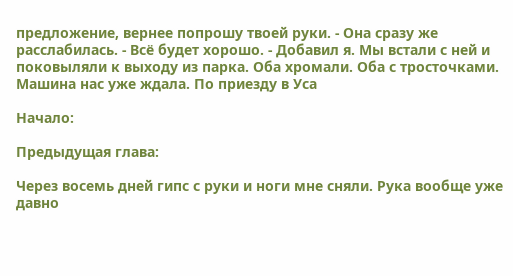предложение, вернее попрошу твоей руки. - Она сразу же расслабилась. - Всё будет хорошо. - Добавил я. Мы встали с ней и поковыляли к выходу из парка. Оба хромали. Оба с тросточками. Машина нас уже ждала. По приезду в Уса

Начало:

Предыдущая глава:

Через восемь дней гипс с руки и ноги мне сняли. Рука вообще уже давно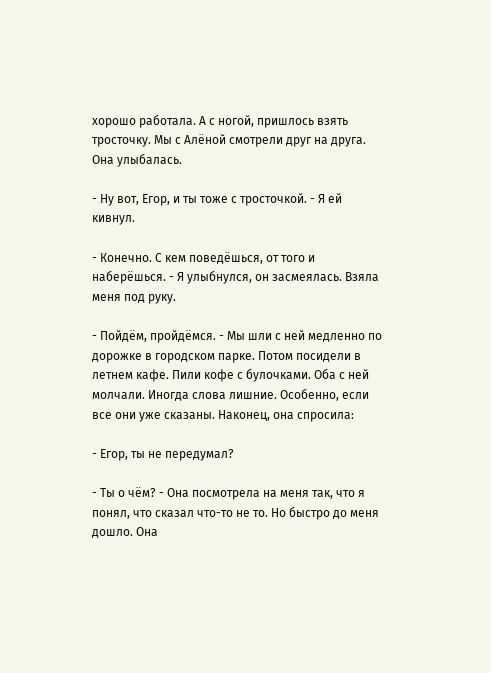хорошо работала. А с ногой, пришлось взять тросточку. Мы с Алёной смотрели друг на друга. Она улыбалась.

- Ну вот, Егор, и ты тоже с тросточкой. - Я ей кивнул.

- Конечно. С кем поведёшься, от того и наберёшься. - Я улыбнулся, он засмеялась. Взяла меня под руку.

- Пойдём, пройдёмся. - Мы шли с ней медленно по дорожке в городском парке. Потом посидели в летнем кафе. Пили кофе с булочками. Оба с ней молчали. Иногда слова лишние. Особенно, если все они уже сказаны. Наконец, она спросила:

- Егор, ты не передумал?

- Ты о чём? - Она посмотрела на меня так, что я понял, что сказал что-то не то. Но быстро до меня дошло. Она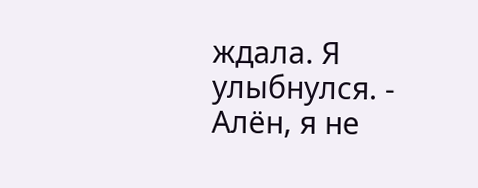ждала. Я улыбнулся. - Алён, я не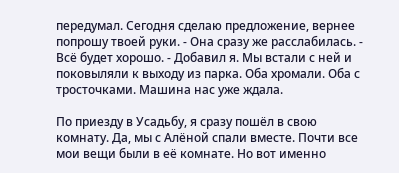передумал. Сегодня сделаю предложение, вернее попрошу твоей руки. - Она сразу же расслабилась. - Всё будет хорошо. - Добавил я. Мы встали с ней и поковыляли к выходу из парка. Оба хромали. Оба с тросточками. Машина нас уже ждала.

По приезду в Усадьбу, я сразу пошёл в свою комнату. Да, мы с Алёной спали вместе. Почти все мои вещи были в её комнате. Но вот именно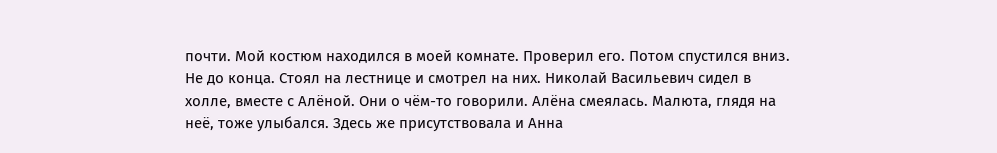почти. Мой костюм находился в моей комнате. Проверил его. Потом спустился вниз. Не до конца. Стоял на лестнице и смотрел на них. Николай Васильевич сидел в холле, вместе с Алёной. Они о чём-то говорили. Алёна смеялась. Малюта, глядя на неё, тоже улыбался. Здесь же присутствовала и Анна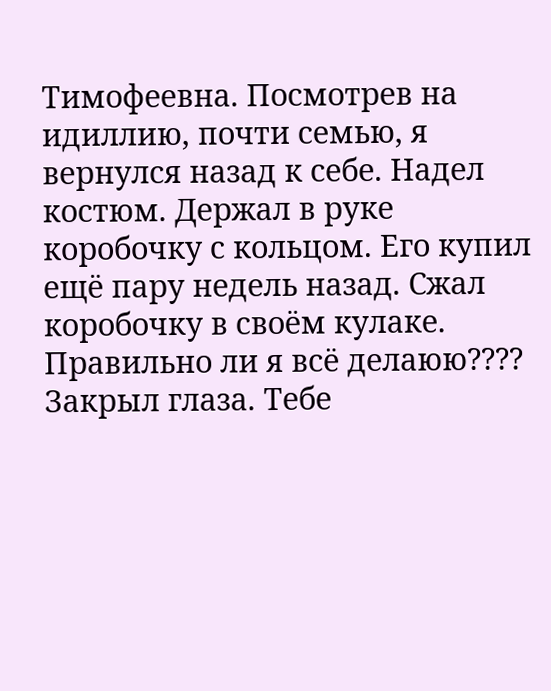Тимофеевна. Посмотрев на идиллию, почти семью, я вернулся назад к себе. Надел костюм. Держал в руке коробочку с кольцом. Его купил ещё пару недель назад. Сжал коробочку в своём кулаке. Правильно ли я всё делаюю???? Закрыл глаза. Тебе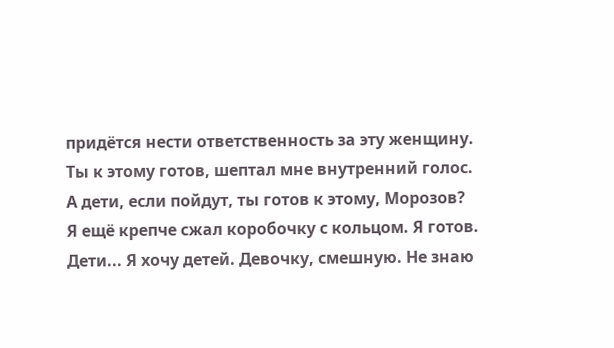придётся нести ответственность за эту женщину. Ты к этому готов, шептал мне внутренний голос. А дети, если пойдут, ты готов к этому, Морозов? Я ещё крепче сжал коробочку с кольцом. Я готов. Дети... Я хочу детей. Девочку, смешную. Не знаю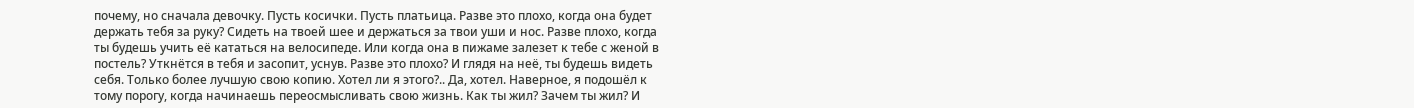почему, но сначала девочку. Пусть косички. Пусть платьица. Разве это плохо, когда она будет держать тебя за руку? Сидеть на твоей шее и держаться за твои уши и нос. Разве плохо, когда ты будешь учить её кататься на велосипеде. Или когда она в пижаме залезет к тебе с женой в постель? Уткнётся в тебя и засопит, уснув. Разве это плохо? И глядя на неё, ты будешь видеть себя. Только более лучшую свою копию. Хотел ли я этого?.. Да, хотел. Наверное, я подошёл к тому порогу, когда начинаешь переосмысливать свою жизнь. Как ты жил? Зачем ты жил? И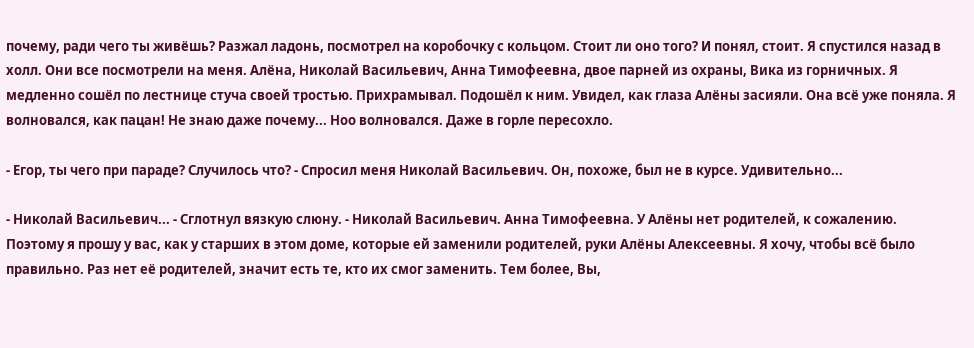почему, ради чего ты живёшь? Разжал ладонь, посмотрел на коробочку с кольцом. Стоит ли оно того? И понял, стоит. Я спустился назад в холл. Они все посмотрели на меня. Алёна, Николай Васильевич, Анна Тимофеевна, двое парней из охраны, Вика из горничных. Я медленно сошёл по лестнице стуча своей тростью. Прихрамывал. Подошёл к ним. Увидел, как глаза Алёны засияли. Она всё уже поняла. Я волновался, как пацан! Не знаю даже почему... Ноо волновался. Даже в горле пересохло.

- Егор, ты чего при параде? Случилось что? - Спросил меня Николай Васильевич. Он, похоже, был не в курсе. Удивительно...

- Николай Васильевич... - Сглотнул вязкую слюну. - Николай Васильевич. Анна Тимофеевна. У Алёны нет родителей, к сожалению. Поэтому я прошу у вас, как у старших в этом доме, которые ей заменили родителей, руки Алёны Алексеевны. Я хочу, чтобы всё было правильно. Раз нет её родителей, значит есть те, кто их смог заменить. Тем более, Вы,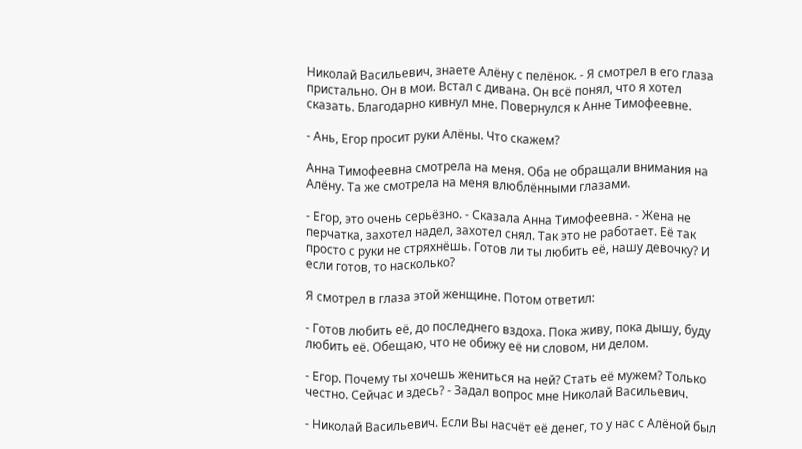Николай Васильевич, знаете Алёну с пелёнок. - Я смотрел в его глаза пристально. Он в мои. Встал с дивана. Он всё понял, что я хотел сказать. Благодарно кивнул мне. Повернулся к Анне Тимофеевне.

- Ань, Егор просит руки Алёны. Что скажем?

Анна Тимофеевна смотрела на меня. Оба не обращали внимания на Алёну. Та же смотрела на меня влюблёнными глазами.

- Егор, это очень серьёзно. - Сказала Анна Тимофеевна. - Жена не перчатка, захотел надел, захотел снял. Так это не работает. Её так просто с руки не стряхнёшь. Готов ли ты любить её, нашу девочку? И если готов, то насколько?

Я смотрел в глаза этой женщине. Потом ответил:

- Готов любить её, до последнего вздоха. Пока живу, пока дышу, буду любить её. Обещаю, что не обижу её ни словом, ни делом.

- Егор. Почему ты хочешь жениться на ней? Стать её мужем? Только честно. Сейчас и здесь? - Задал вопрос мне Николай Васильевич.

- Николай Васильевич. Если Вы насчёт её денег, то у нас с Алёной был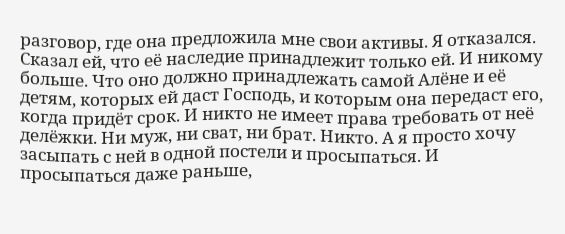разговор, где она предложила мне свои активы. Я отказался. Сказал ей, что её наследие принадлежит только ей. И никому больше. Что оно должно принадлежать самой Алёне и её детям, которых ей даст Господь, и которым она передаст его, когда придёт срок. И никто не имеет права требовать от неё делёжки. Ни муж, ни сват, ни брат. Никто. А я просто хочу засыпать с ней в одной постели и просыпаться. И просыпаться даже раньше,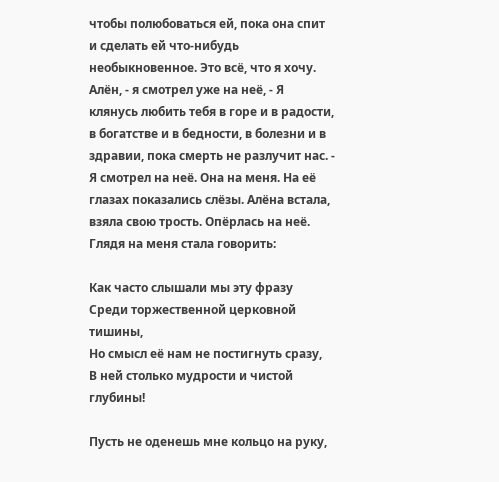чтобы полюбоваться ей, пока она спит и сделать ей что-нибудь необыкновенное. Это всё, что я хочу. Алён, - я смотрел уже на неё, - Я клянусь любить тебя в горе и в радости, в богатстве и в бедности, в болезни и в здравии, пока смерть не разлучит нас. - Я смотрел на неё. Она на меня. На её глазах показались слёзы. Алёна встала, взяла свою трость. Опёрлась на неё. Глядя на меня стала говорить:

Как часто слышали мы эту фразу
Среди торжественной церковной тишины,
Но смысл её нам не постигнуть сразу,
В ней столько мудрости и чистой глубины!

Пусть не оденешь мне кольцо на руку,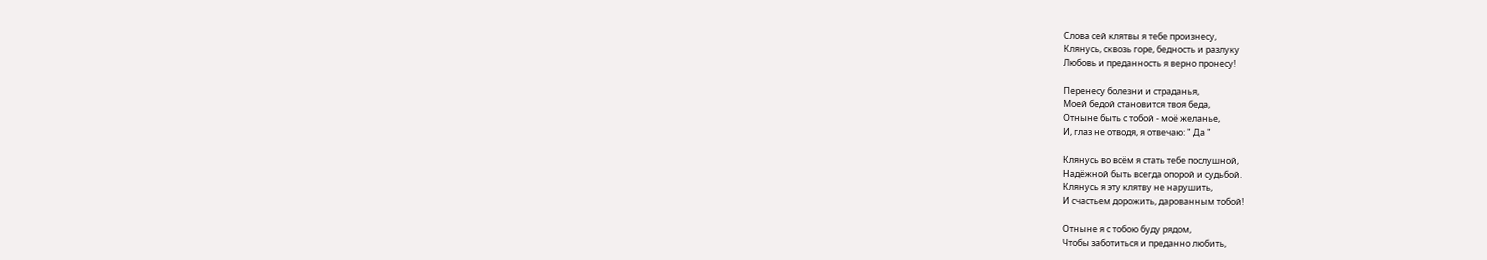Слова сей клятвы я тебе произнесу,
Клянусь, сквозь горе, бедность и разлуку
Любовь и преданность я верно пронесу!

Перенесу болезни и страданья,
Моей бедой становится твоя беда,
Отныне быть с тобой - моё желанье,
И, глаз не отводя, я отвечаю: " Да "

Клянусь во всём я стать тебе послушной,
Надёжной быть всегда опорой и судьбой.
Клянусь я эту клятву не нарушить,
И счастьем дорожить, дарованным тобой!

Отныне я с тобою буду рядом,
Чтобы заботиться и преданно любить,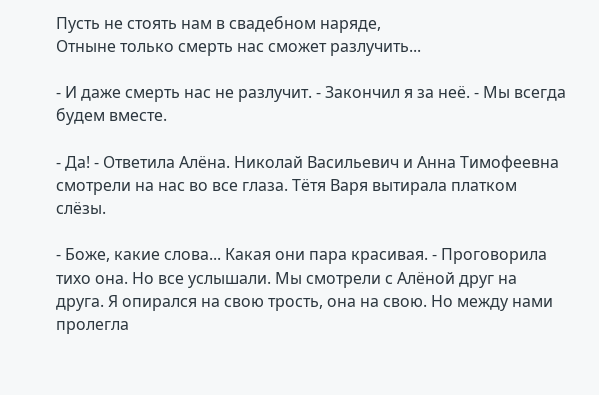Пусть не стоять нам в свадебном наряде,
Отныне только смерть нас сможет разлучить...

- И даже смерть нас не разлучит. - Закончил я за неё. - Мы всегда будем вместе.

- Да! - Ответила Алёна. Николай Васильевич и Анна Тимофеевна смотрели на нас во все глаза. Тётя Варя вытирала платком слёзы.

- Боже, какие слова... Какая они пара красивая. - Проговорила тихо она. Но все услышали. Мы смотрели с Алёной друг на друга. Я опирался на свою трость, она на свою. Но между нами пролегла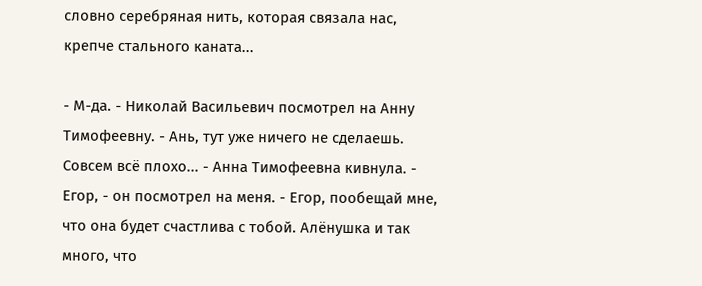словно серебряная нить, которая связала нас, крепче стального каната...

- М-да. - Николай Васильевич посмотрел на Анну Тимофеевну. - Ань, тут уже ничего не сделаешь. Совсем всё плохо... - Анна Тимофеевна кивнула. - Егор, - он посмотрел на меня. - Егор, пообещай мне, что она будет счастлива с тобой. Алёнушка и так много, что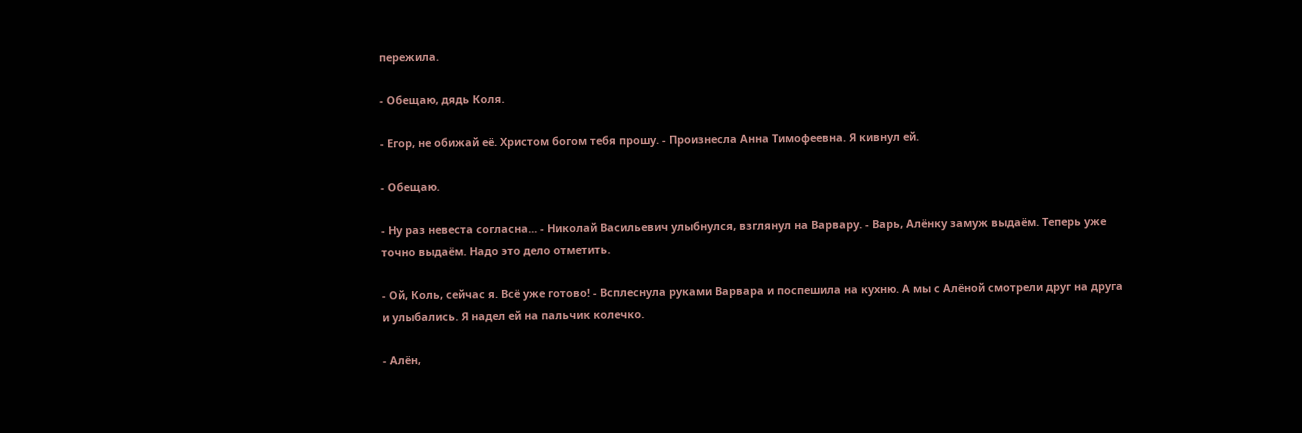пережила.

- Обещаю, дядь Коля.

- Егор, не обижай её. Христом богом тебя прошу. - Произнесла Анна Тимофеевна. Я кивнул ей.

- Обещаю.

- Ну раз невеста согласна... - Николай Васильевич улыбнулся, взглянул на Варвару. - Варь, Алёнку замуж выдаём. Теперь уже точно выдаём. Надо это дело отметить.

- Ой, Коль, сейчас я. Всё уже готово! - Всплеснула руками Варвара и поспешила на кухню. А мы с Алёной смотрели друг на друга и улыбались. Я надел ей на пальчик колечко.

- Алён,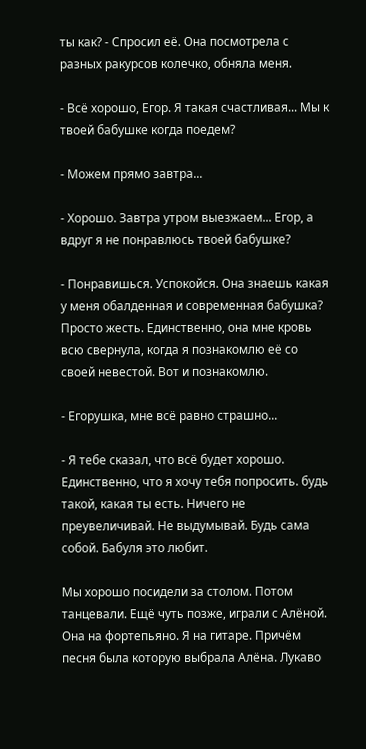ты как? - Спросил её. Она посмотрела с разных ракурсов колечко, обняла меня.

- Всё хорошо, Егор. Я такая счастливая... Мы к твоей бабушке когда поедем?

- Можем прямо завтра...

- Хорошо. Завтра утром выезжаем... Егор, а вдруг я не понравлюсь твоей бабушке?

- Понравишься. Успокойся. Она знаешь какая у меня обалденная и современная бабушка? Просто жесть. Единственно, она мне кровь всю свернула, когда я познакомлю её со своей невестой. Вот и познакомлю.

- Егорушка, мне всё равно страшно...

- Я тебе сказал, что всё будет хорошо. Единственно, что я хочу тебя попросить. будь такой, какая ты есть. Ничего не преувеличивай. Не выдумывай. Будь сама собой. Бабуля это любит.

Мы хорошо посидели за столом. Потом танцевали. Ещё чуть позже, играли с Алёной. Она на фортепьяно. Я на гитаре. Причём песня была которую выбрала Алёна. Лукаво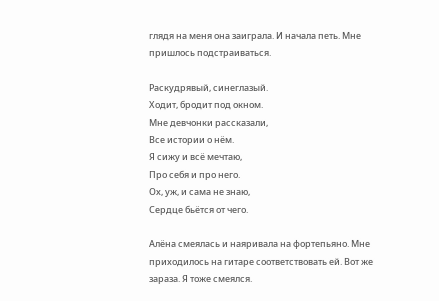глядя на меня она заиграла. И начала петь. Мне пришлось подстраиваться.

Раскудрявый, синеглазый.
Ходит, бродит под окном.
Мне девчонки рассказали,
Все истории о нём.
Я сижу и всё мечтаю,
Про себя и про него.
Ох, уж, и сама не знаю,
Сердце бьётся от чего.

Алёна смеялась и наяривала на фортепьяно. Мне приходилось на гитаре соответствовать ей. Вот же зараза. Я тоже смеялся.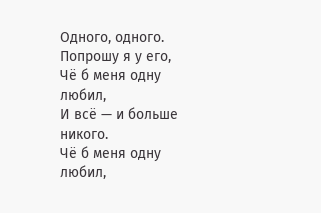Одного, одного.
Попрошу я у его,
Чё б меня одну любил,
И всё — и больше никого.
Чё б меня одну любил,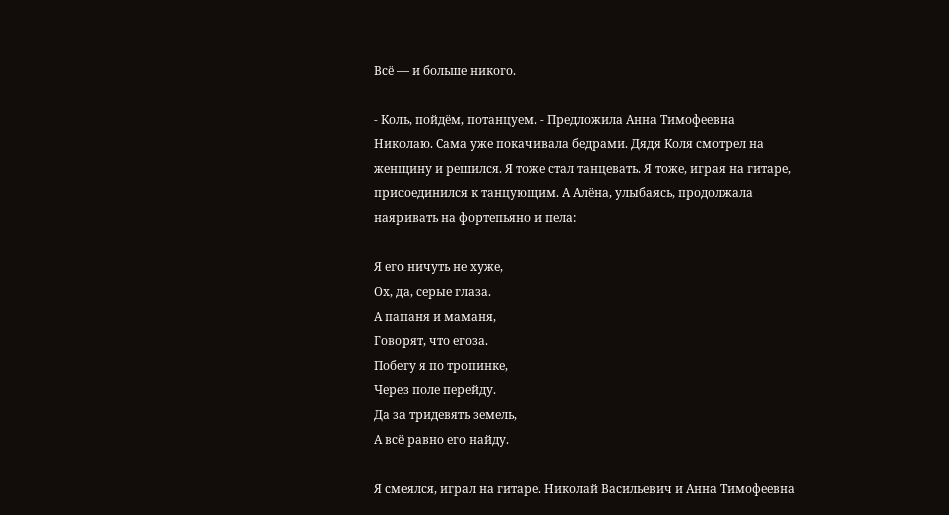Всё — и больше никого.

- Коль, пойдём, потанцуем. - Предложила Анна Тимофеевна Николаю. Сама уже покачивала бедрами. Дядя Коля смотрел на женщину и решился. Я тоже стал танцевать. Я тоже, играя на гитаре, присоединился к танцующим. А Алёна, улыбаясь, продолжала наяривать на фортепьяно и пела:

Я его ничуть не хуже,
Ох, да, серые глаза.
А папаня и маманя,
Говорят, что егоза.
Побегу я по тропинке,
Через поле перейду.
Да за тридевять земель,
А всё равно его найду.

Я смеялся, играл на гитаре. Николай Васильевич и Анна Тимофеевна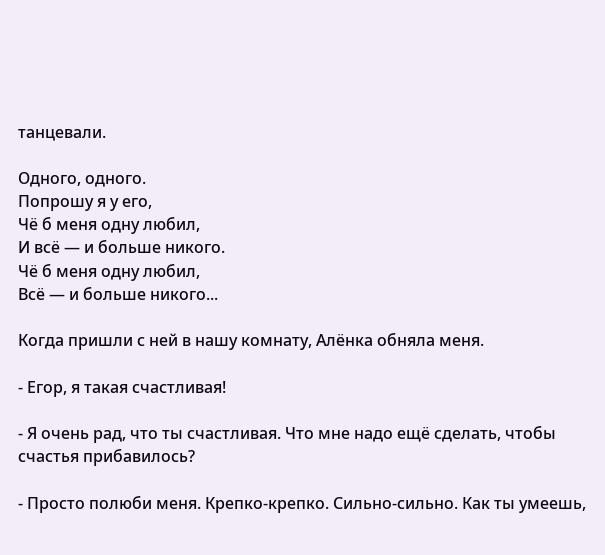танцевали.

Одного, одного.
Попрошу я у его,
Чё б меня одну любил,
И всё — и больше никого.
Чё б меня одну любил,
Всё — и больше никого...

Когда пришли с ней в нашу комнату, Алёнка обняла меня.

- Егор, я такая счастливая!

- Я очень рад, что ты счастливая. Что мне надо ещё сделать, чтобы счастья прибавилось?

- Просто полюби меня. Крепко-крепко. Сильно-сильно. Как ты умеешь,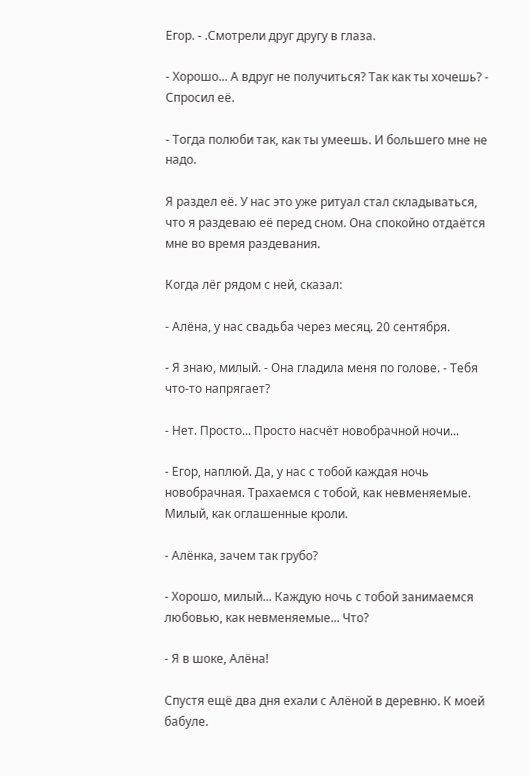Егор. - .Смотрели друг другу в глаза.

- Хорошо... А вдруг не получиться? Так как ты хочешь? - Спросил её.

- Тогда полюби так, как ты умеешь. И большего мне не надо.

Я раздел её. У нас это уже ритуал стал складываться, что я раздеваю её перед сном. Она спокойно отдаётся мне во время раздевания.

Когда лёг рядом с ней, сказал:

- Алёна, у нас свадьба через месяц. 20 сентября.

- Я знаю, милый. - Она гладила меня по голове. - Тебя что-то напрягает?

- Нет. Просто... Просто насчёт новобрачной ночи...

- Егор, наплюй. Да, у нас с тобой каждая ночь новобрачная. Трахаемся с тобой, как невменяемые. Милый, как оглашенные кроли.

- Алёнка, зачем так грубо?

- Хорошо, милый... Каждую ночь с тобой занимаемся любовью, как невменяемые... Что?

- Я в шоке, Алёна!

Спустя ещё два дня ехали с Алёной в деревню. К моей бабуле.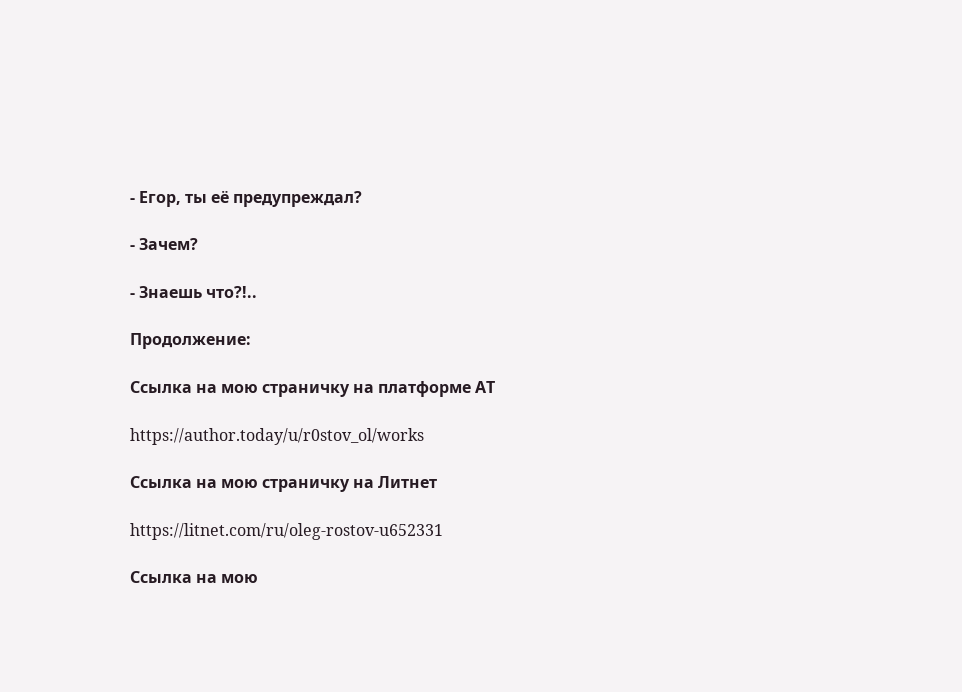- Егор, ты её предупреждал?

- Зачем?

- Знаешь что?!..

Продолжение:

Ссылка на мою страничку на платформе АТ

https://author.today/u/r0stov_ol/works

Ссылка на мою страничку на Литнет

https://litnet.com/ru/oleg-rostov-u652331

Ссылка на мою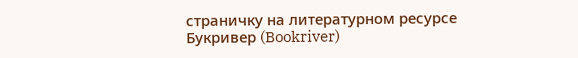страничку на литературном ресурсе Букривер (Bookriver)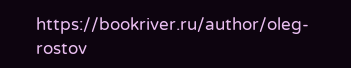https://bookriver.ru/author/oleg-rostov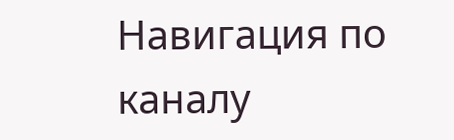Навигация по каналу